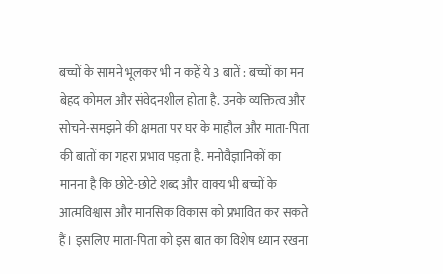बच्चों के सामने भूलकर भी न कहें ये 3 बातें : बच्चों का मन बेहद कोमल और संवेदनशील होता है. उनके व्यक्तित्व और सोचने-समझने की क्षमता पर घर के माहौल और माता-पिता की बातों का गहरा प्रभाव पड़ता है. मनोवैज्ञानिकों का मानना है कि छोटे-छोटे शब्द और वाक्य भी बच्चों के आत्मविश्वास और मानसिक विकास को प्रभावित कर सकते हैं। इसलिए माता-पिता को इस बात का विशेष ध्यान रखना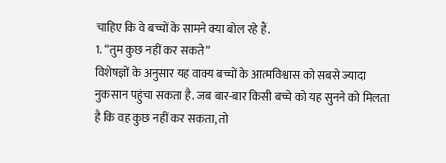चाहिए कि वे बच्चों के सामने क्या बोल रहे हैं.
1. “तुम कुछ नहीं कर सकते”
विशेषज्ञों के अनुसार यह वाक्य बच्चों के आत्मविश्वास को सबसे ज्यादा नुकसान पहुंचा सकता है. जब बार-बार किसी बच्चे को यह सुनने को मिलता है कि वह कुछ नहीं कर सकता, तो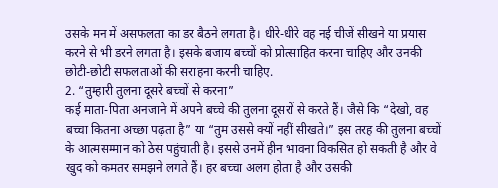उसके मन में असफलता का डर बैठने लगता है। धीरे-धीरे वह नई चीजें सीखने या प्रयास करने से भी डरने लगता है। इसके बजाय बच्चों को प्रोत्साहित करना चाहिए और उनकी छोटी-छोटी सफलताओं की सराहना करनी चाहिए.
2. “तुम्हारी तुलना दूसरे बच्चों से करना”
कई माता-पिता अनजाने में अपने बच्चे की तुलना दूसरों से करते हैं। जैसे कि “देखो, वह बच्चा कितना अच्छा पढ़ता है” या “तुम उससे क्यों नहीं सीखते।” इस तरह की तुलना बच्चों के आत्मसम्मान को ठेस पहुंचाती है। इससे उनमें हीन भावना विकसित हो सकती है और वे खुद को कमतर समझने लगते हैं। हर बच्चा अलग होता है और उसकी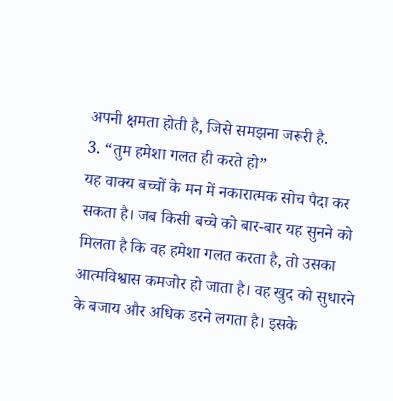अपनी क्षमता होती है, जिसे समझना जरूरी है.
3. “तुम हमेशा गलत ही करते हो”
यह वाक्य बच्चों के मन में नकारात्मक सोच पैदा कर सकता है। जब किसी बच्चे को बार-बार यह सुनने को मिलता है कि वह हमेशा गलत करता है, तो उसका आत्मविश्वास कमजोर हो जाता है। वह खुद को सुधारने के बजाय और अधिक डरने लगता है। इसके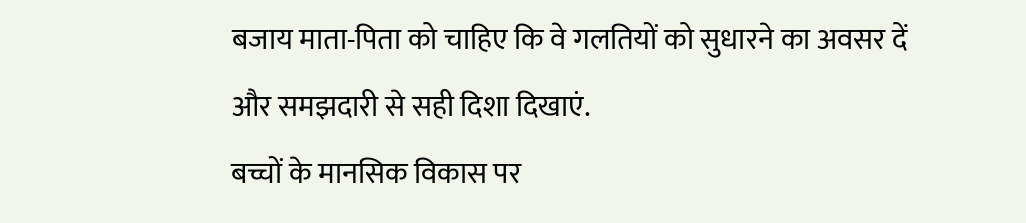बजाय माता-पिता को चाहिए कि वे गलतियों को सुधारने का अवसर दें और समझदारी से सही दिशा दिखाएं.
बच्चों के मानसिक विकास पर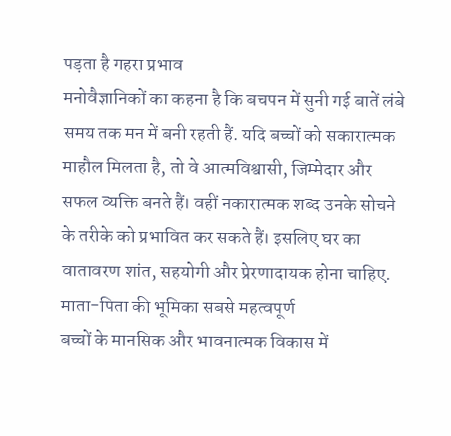पड़ता है गहरा प्रभाव
मनोवैज्ञानिकों का कहना है कि बचपन में सुनी गई बातें लंबे समय तक मन में बनी रहती हैं. यदि बच्चों को सकारात्मक माहौल मिलता है, तो वे आत्मविश्वासी, जिम्मेदार और सफल व्यक्ति बनते हैं। वहीं नकारात्मक शब्द उनके सोचने के तरीके को प्रभावित कर सकते हैं। इसलिए घर का वातावरण शांत, सहयोगी और प्रेरणादायक होना चाहिए.
माता-पिता की भूमिका सबसे महत्वपूर्ण
बच्चों के मानसिक और भावनात्मक विकास में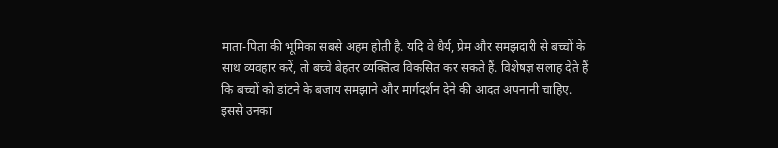माता-पिता की भूमिका सबसे अहम होती है. यदि वे धैर्य, प्रेम और समझदारी से बच्चों के साथ व्यवहार करें, तो बच्चे बेहतर व्यक्तित्व विकसित कर सकते हैं. विशेषज्ञ सलाह देते हैं कि बच्चों को डांटने के बजाय समझाने और मार्गदर्शन देने की आदत अपनानी चाहिए. इससे उनका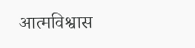आत्मविश्वास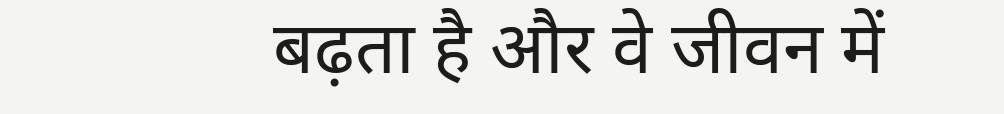बढ़ता है और वे जीवन में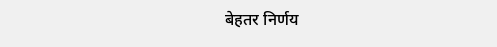बेहतर निर्णय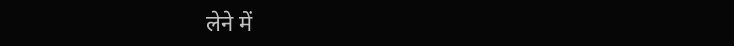लेने में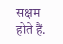सक्षम होते हैं.